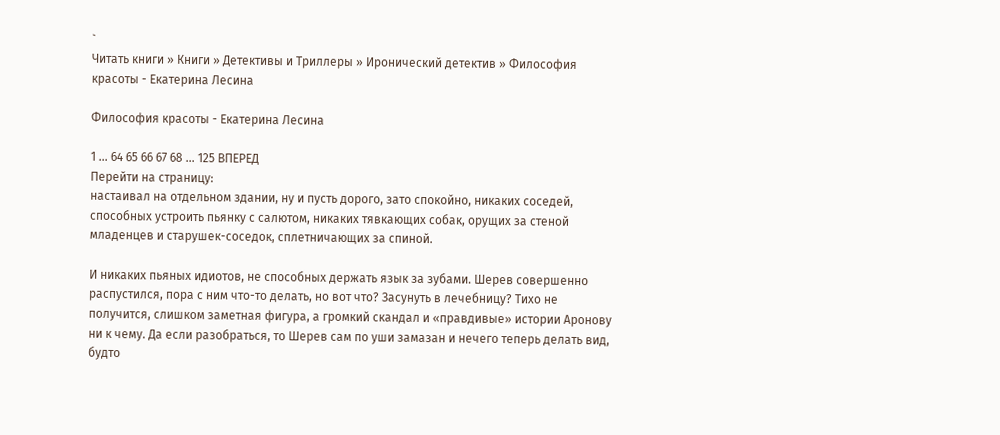`
Читать книги » Книги » Детективы и Триллеры » Иронический детектив » Философия красоты - Екатерина Лесина

Философия красоты - Екатерина Лесина

1 ... 64 65 66 67 68 ... 125 ВПЕРЕД
Перейти на страницу:
настаивал на отдельном здании, ну и пусть дорого, зато спокойно, никаких соседей, способных устроить пьянку с салютом, никаких тявкающих собак, орущих за стеной младенцев и старушек-соседок, сплетничающих за спиной.

И никаких пьяных идиотов, не способных держать язык за зубами. Шерев совершенно распустился, пора с ним что-то делать, но вот что? Засунуть в лечебницу? Тихо не получится, слишком заметная фигура, а громкий скандал и «правдивые» истории Аронову ни к чему. Да если разобраться, то Шерев сам по уши замазан и нечего теперь делать вид, будто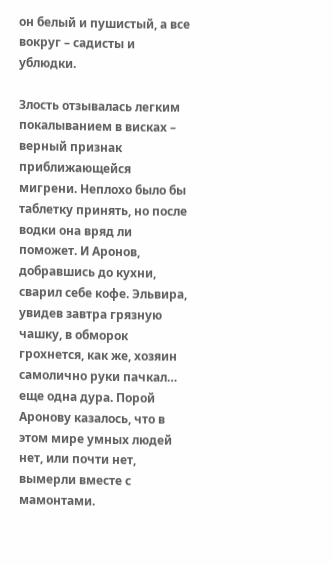он белый и пушистый, а все вокруг – садисты и ублюдки.

Злость отзывалась легким покалыванием в висках – верный признак приближающейся мигрени. Неплохо было бы таблетку принять, но после водки она вряд ли поможет. И Аронов, добравшись до кухни, сварил себе кофе. Эльвира, увидев завтра грязную чашку, в обморок грохнется, как же, хозяин самолично руки пачкал… еще одна дура. Порой Аронову казалось, что в этом мире умных людей нет, или почти нет, вымерли вместе с мамонтами.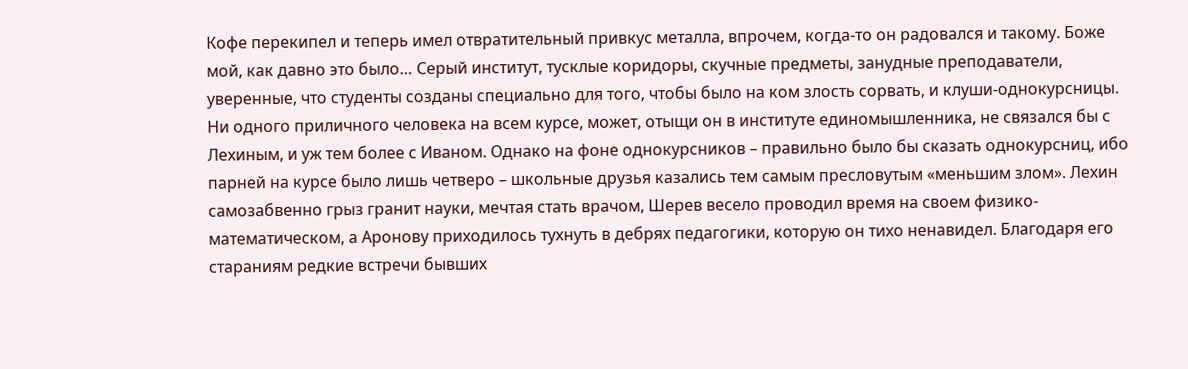Кофе перекипел и теперь имел отвратительный привкус металла, впрочем, когда-то он радовался и такому. Боже мой, как давно это было… Серый институт, тусклые коридоры, скучные предметы, занудные преподаватели, уверенные, что студенты созданы специально для того, чтобы было на ком злость сорвать, и клуши-однокурсницы. Ни одного приличного человека на всем курсе, может, отыщи он в институте единомышленника, не связался бы с Лехиным, и уж тем более с Иваном. Однако на фоне однокурсников – правильно было бы сказать однокурсниц, ибо парней на курсе было лишь четверо – школьные друзья казались тем самым пресловутым «меньшим злом». Лехин самозабвенно грыз гранит науки, мечтая стать врачом, Шерев весело проводил время на своем физико-математическом, а Аронову приходилось тухнуть в дебрях педагогики, которую он тихо ненавидел. Благодаря его стараниям редкие встречи бывших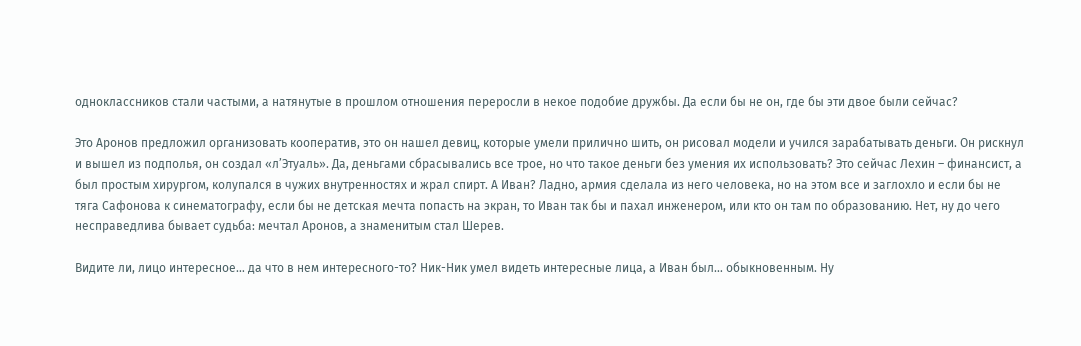одноклассников стали частыми, а натянутые в прошлом отношения переросли в некое подобие дружбы. Да если бы не он, где бы эти двое были сейчас?

Это Аронов предложил организовать кооператив, это он нашел девиц, которые умели прилично шить, он рисовал модели и учился зарабатывать деньги. Он рискнул и вышел из подполья, он создал «л’Этуаль». Да, деньгами сбрасывались все трое, но что такое деньги без умения их использовать? Это сейчас Лехин – финансист, а был простым хирургом, колупался в чужих внутренностях и жрал спирт. А Иван? Ладно, армия сделала из него человека, но на этом все и заглохло и если бы не тяга Сафонова к синематографу, если бы не детская мечта попасть на экран, то Иван так бы и пахал инженером, или кто он там по образованию. Нет, ну до чего несправедлива бывает судьба: мечтал Аронов, а знаменитым стал Шерев.

Видите ли, лицо интересное… да что в нем интересного-то? Ник-Ник умел видеть интересные лица, а Иван был… обыкновенным. Ну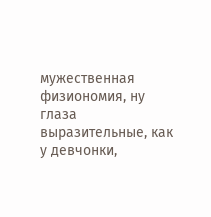мужественная физиономия, ну глаза выразительные, как у девчонки,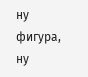ну фигура, ну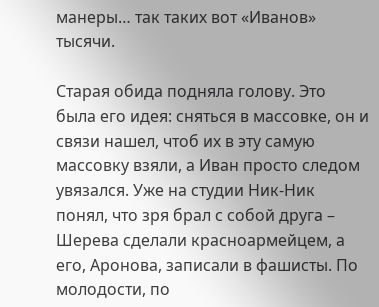манеры… так таких вот «Иванов» тысячи.

Старая обида подняла голову. Это была его идея: сняться в массовке, он и связи нашел, чтоб их в эту самую массовку взяли, а Иван просто следом увязался. Уже на студии Ник-Ник понял, что зря брал с собой друга – Шерева сделали красноармейцем, а его, Аронова, записали в фашисты. По молодости, по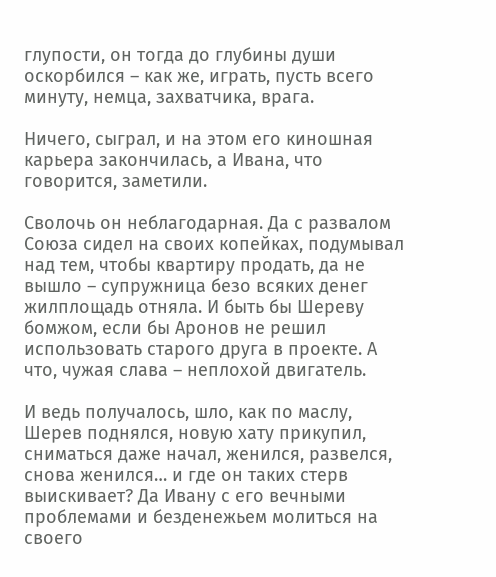глупости, он тогда до глубины души оскорбился – как же, играть, пусть всего минуту, немца, захватчика, врага.

Ничего, сыграл, и на этом его киношная карьера закончилась, а Ивана, что говорится, заметили.

Сволочь он неблагодарная. Да с развалом Союза сидел на своих копейках, подумывал над тем, чтобы квартиру продать, да не вышло – супружница безо всяких денег жилплощадь отняла. И быть бы Шереву бомжом, если бы Аронов не решил использовать старого друга в проекте. А что, чужая слава – неплохой двигатель.

И ведь получалось, шло, как по маслу, Шерев поднялся, новую хату прикупил, сниматься даже начал, женился, развелся, снова женился… и где он таких стерв выискивает? Да Ивану с его вечными проблемами и безденежьем молиться на своего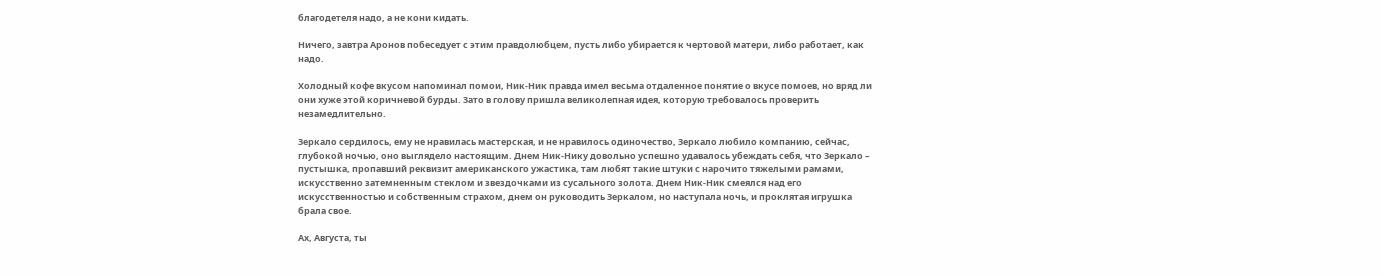благодетеля надо, а не кони кидать.

Ничего, завтра Аронов побеседует с этим правдолюбцем, пусть либо убирается к чертовой матери, либо работает, как надо.

Холодный кофе вкусом напоминал помои, Ник-Ник правда имел весьма отдаленное понятие о вкусе помоев, но вряд ли они хуже этой коричневой бурды. Зато в голову пришла великолепная идея, которую требовалось проверить незамедлительно.

Зеркало сердилось, ему не нравилась мастерская, и не нравилось одиночество, Зеркало любило компанию, сейчас, глубокой ночью, оно выглядело настоящим. Днем Ник-Нику довольно успешно удавалось убеждать себя, что Зеркало – пустышка, пропавший реквизит американского ужастика, там любят такие штуки с нарочито тяжелыми рамами, искусственно затемненным стеклом и звездочками из сусального золота. Днем Ник-Ник смеялся над его искусственностью и собственным страхом, днем он руководить Зеркалом, но наступала ночь, и проклятая игрушка брала свое.

Ах, Августа, ты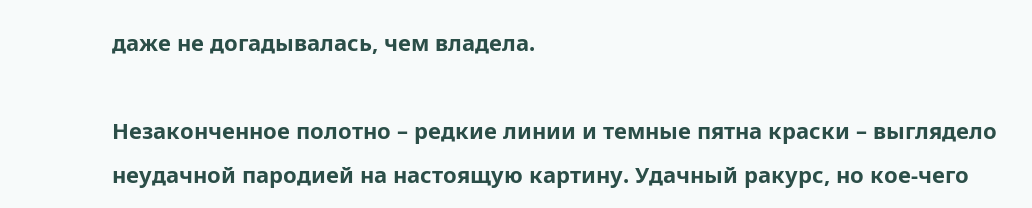даже не догадывалась, чем владела.

Незаконченное полотно – редкие линии и темные пятна краски – выглядело неудачной пародией на настоящую картину. Удачный ракурс, но кое-чего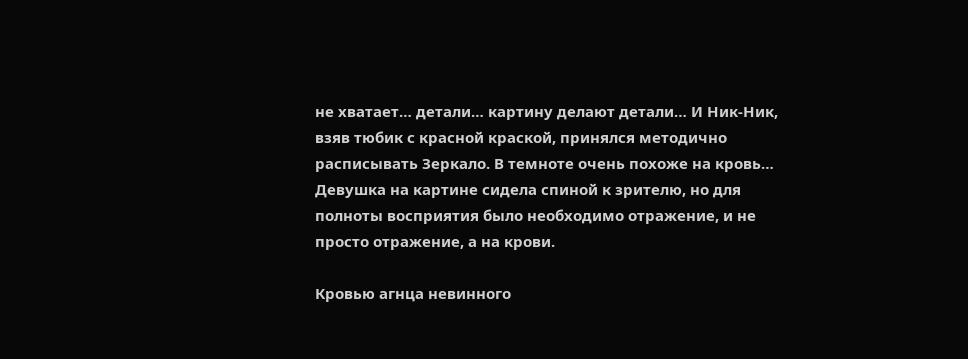не хватает… детали… картину делают детали… И Ник-Ник, взяв тюбик с красной краской, принялся методично расписывать Зеркало. В темноте очень похоже на кровь… Девушка на картине сидела спиной к зрителю, но для полноты восприятия было необходимо отражение, и не просто отражение, а на крови.

Кровью агнца невинного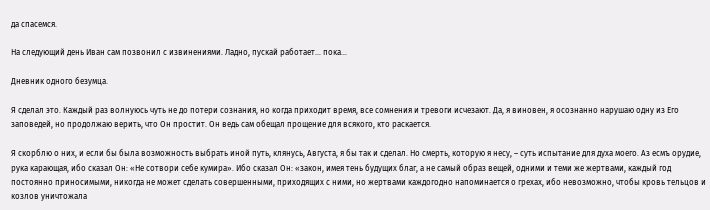да спасемся.

На следующий день Иван сам позвонил с извинениями. Ладно, пускай работает… пока…

Дневник одного безумца.

Я сделал это. Каждый раз волнуюсь чуть не до потери сознания, но когда приходит время, все сомнения и тревоги исчезают. Да, я виновен, я осознанно нарушаю одну из Его заповедей, но продолжаю верить, что Он простит. Он ведь сам обещал прощение для всякого, кто раскается.

Я скорблю о них, и если бы была возможность выбрать иной путь, клянусь, Августа, я бы так и сделал. Но смерть, которую я несу, – суть испытание для духа моего. Аз есмъ орудие, рука карающая, ибо сказал Он: «Не сотвори себе кумира». Ибо сказал Он: «закон, имея тень будущих благ, а не самый образ вещей, одними и теми же жертвами, каждый год постоянно приносимыми, никогда не может сделать совершенными, приходящих с ними, но жертвами каждогодно напоминается о грехах, ибо невозможно, чтобы кровь тельцов и козлов уничтожала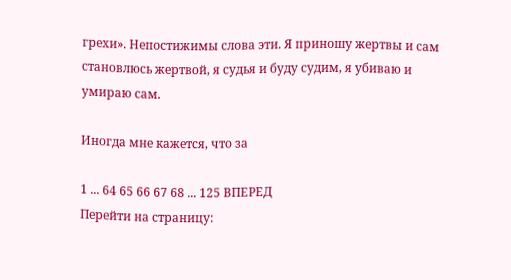грехи». Непостижимы слова эти. Я приношу жертвы и сам становлюсь жертвой, я судья и буду судим, я убиваю и умираю сам.

Иногда мне кажется, что за

1 ... 64 65 66 67 68 ... 125 ВПЕРЕД
Перейти на страницу: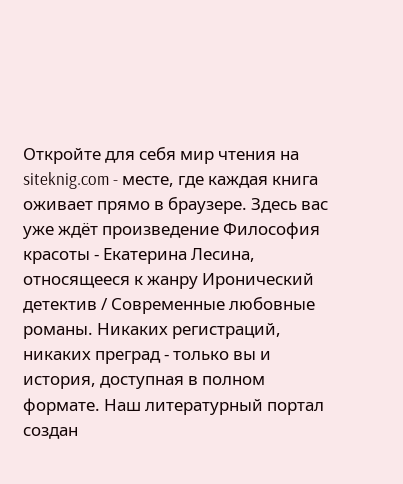Откройте для себя мир чтения на siteknig.com - месте, где каждая книга оживает прямо в браузере. Здесь вас уже ждёт произведение Философия красоты - Екатерина Лесина, относящееся к жанру Иронический детектив / Современные любовные романы. Никаких регистраций, никаких преград - только вы и история, доступная в полном формате. Наш литературный портал создан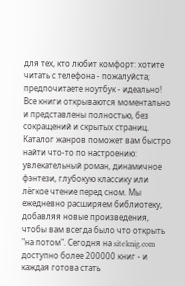для тех, кто любит комфорт: хотите читать с телефона - пожалуйста; предпочитаете ноутбук - идеально! Все книги открываются моментально и представлены полностью, без сокращений и скрытых страниц. Каталог жанров поможет вам быстро найти что-то по настроению: увлекательный роман, динамичное фэнтези, глубокую классику или лёгкое чтение перед сном. Мы ежедневно расширяем библиотеку, добавляя новые произведения, чтобы вам всегда было что открыть "на потом". Сегодня на siteknig.com доступно более 200000 книг - и каждая готова стать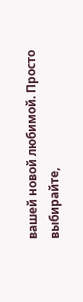вашей новой любимой. Просто выбирайте,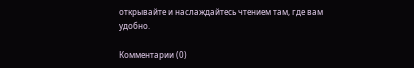открывайте и наслаждайтесь чтением там, где вам удобно.

Комментарии (0)